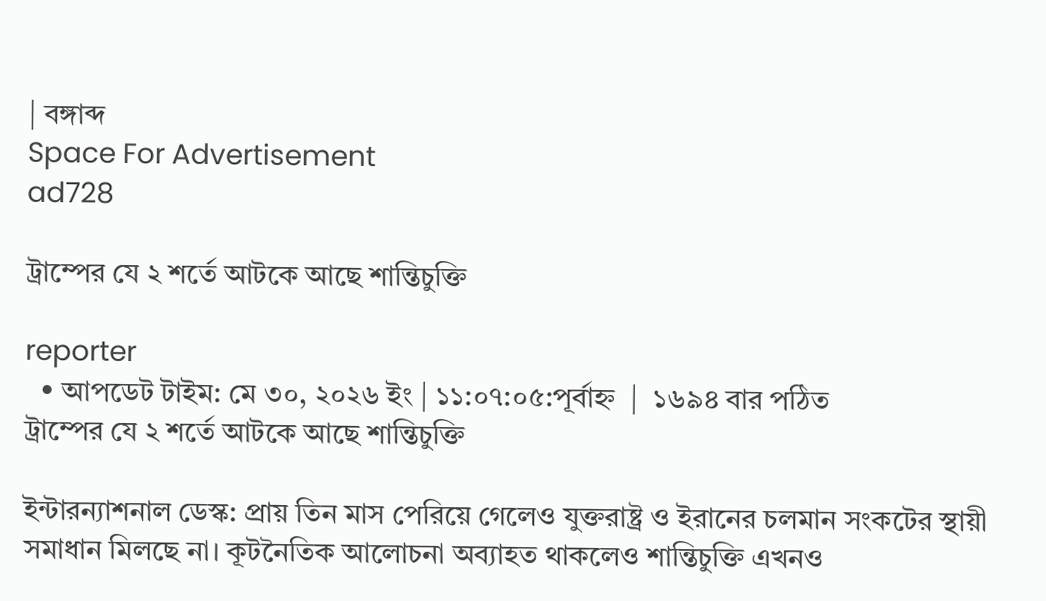| বঙ্গাব্দ
Space For Advertisement
ad728

ট্রাম্পের যে ২ শর্তে আটকে আছে শান্তিচুক্তি

reporter
  • আপডেট টাইম: মে ৩০, ২০২৬ ইং | ১১:০৭:০৫:পূর্বাহ্ন  |  ১৬৯৪ বার পঠিত
ট্রাম্পের যে ২ শর্তে আটকে আছে শান্তিচুক্তি

ইন্টারন্যাশনাল ডেস্ক: প্রায় তিন মাস পেরিয়ে গেলেও যুক্তরাষ্ট্র ও ইরানের চলমান সংকটের স্থায়ী সমাধান মিলছে না। কূটনৈতিক আলোচনা অব্যাহত থাকলেও শান্তিচুক্তি এখনও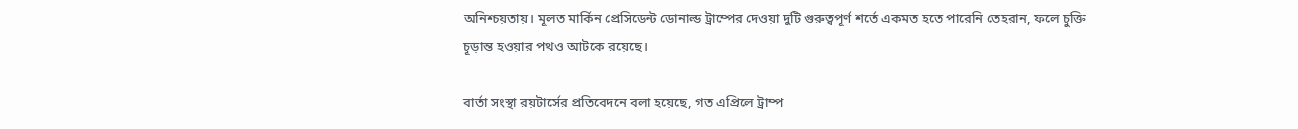অনিশ্চয়তায়। মূলত মার্কিন প্রেসিডেন্ট ডোনাল্ড ট্রাম্পের দেওয়া দুটি গুরুত্বপূর্ণ শর্তে একমত হতে পারেনি তেহরান, ফলে চুক্তি চূড়ান্ত হওয়ার পথও আটকে রয়েছে।

বার্তা সংস্থা রয়টার্সের প্রতিবেদনে বলা হয়েছে, গত এপ্রিলে ট্রাম্প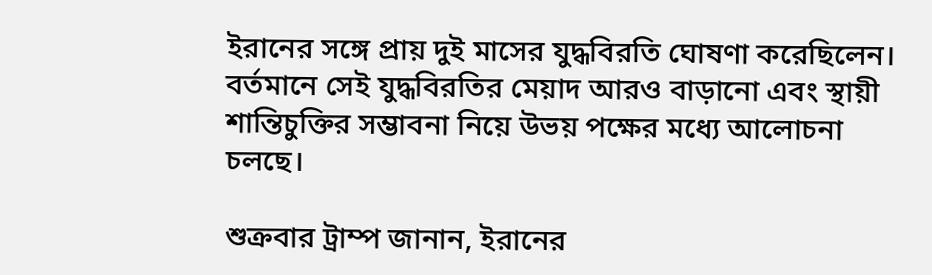ইরানের সঙ্গে প্রায় দুই মাসের যুদ্ধবিরতি ঘোষণা করেছিলেন। বর্তমানে সেই যুদ্ধবিরতির মেয়াদ আরও বাড়ানো এবং স্থায়ী শান্তিচুক্তির সম্ভাবনা নিয়ে উভয় পক্ষের মধ্যে আলোচনা চলছে।

শুক্রবার ট্রাম্প জানান, ইরানের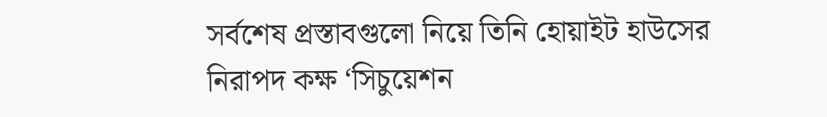সর্বশেষ প্রস্তাবগুলো নিয়ে তিনি হোয়াইট হাউসের নিরাপদ কক্ষ ‘সিচুয়েশন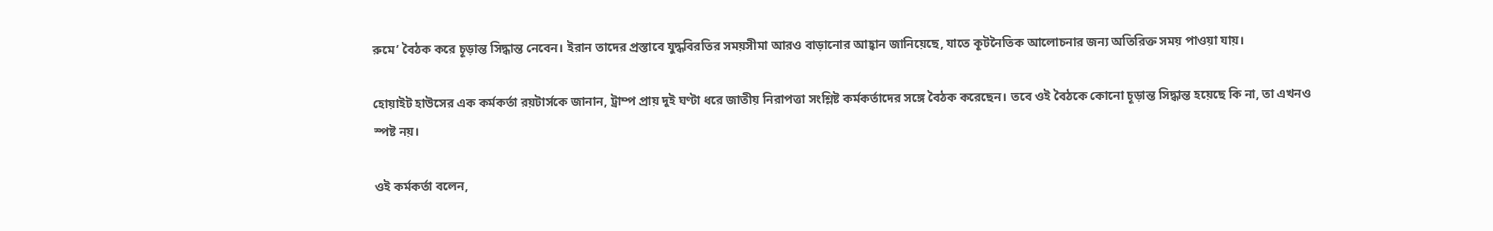রুমে’ বৈঠক করে চূড়ান্ত সিদ্ধান্ত নেবেন। ইরান তাদের প্রস্তাবে যুদ্ধবিরতির সময়সীমা আরও বাড়ানোর আহ্বান জানিয়েছে, যাতে কূটনৈতিক আলোচনার জন্য অতিরিক্ত সময় পাওয়া যায়।

হোয়াইট হাউসের এক কর্মকর্তা রয়টার্সকে জানান, ট্রাম্প প্রায় দুই ঘণ্টা ধরে জাতীয় নিরাপত্তা সংশ্লিষ্ট কর্মকর্তাদের সঙ্গে বৈঠক করেছেন। তবে ওই বৈঠকে কোনো চূড়ান্ত সিদ্ধান্ত হয়েছে কি না, তা এখনও স্পষ্ট নয়।

ওই কর্মকর্তা বলেন,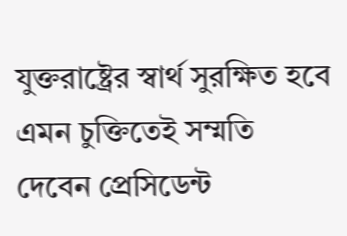যুক্তরাষ্ট্রের স্বার্থ সুরক্ষিত হবে এমন চুক্তিতেই সম্মতি দেবেন প্রেসিডেন্ট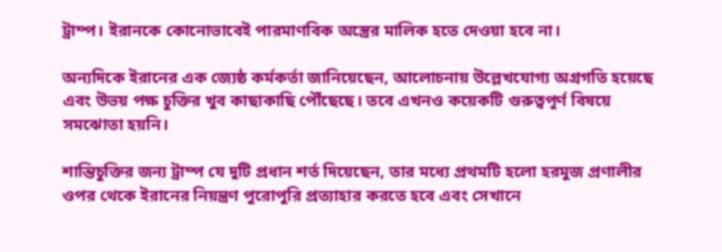ট্রাম্প। ইরানকে কোনোভাবেই পারমাণবিক অস্ত্রের মালিক হতে দেওয়া হবে না।

অন্যদিকে ইরানের এক জ্যেষ্ঠ কর্মকর্তা জানিয়েছেন, আলোচনায় উল্লেখযোগ্য অগ্রগতি হয়েছে এবং উভয় পক্ষ চুক্তির খুব কাছাকাছি পৌঁছেছে। তবে এখনও কয়েকটি গুরুত্বপূর্ণ বিষয়ে সমঝোতা হয়নি।

শান্তিচুক্তির জন্য ট্রাম্প যে দুটি প্রধান শর্ত দিয়েছেন, তার মধ্যে প্রথমটি হলো হরমুজ প্রণালীর ওপর থেকে ইরানের নিয়ন্ত্রণ পুরোপুরি প্রত্যাহার করতে হবে এবং সেখানে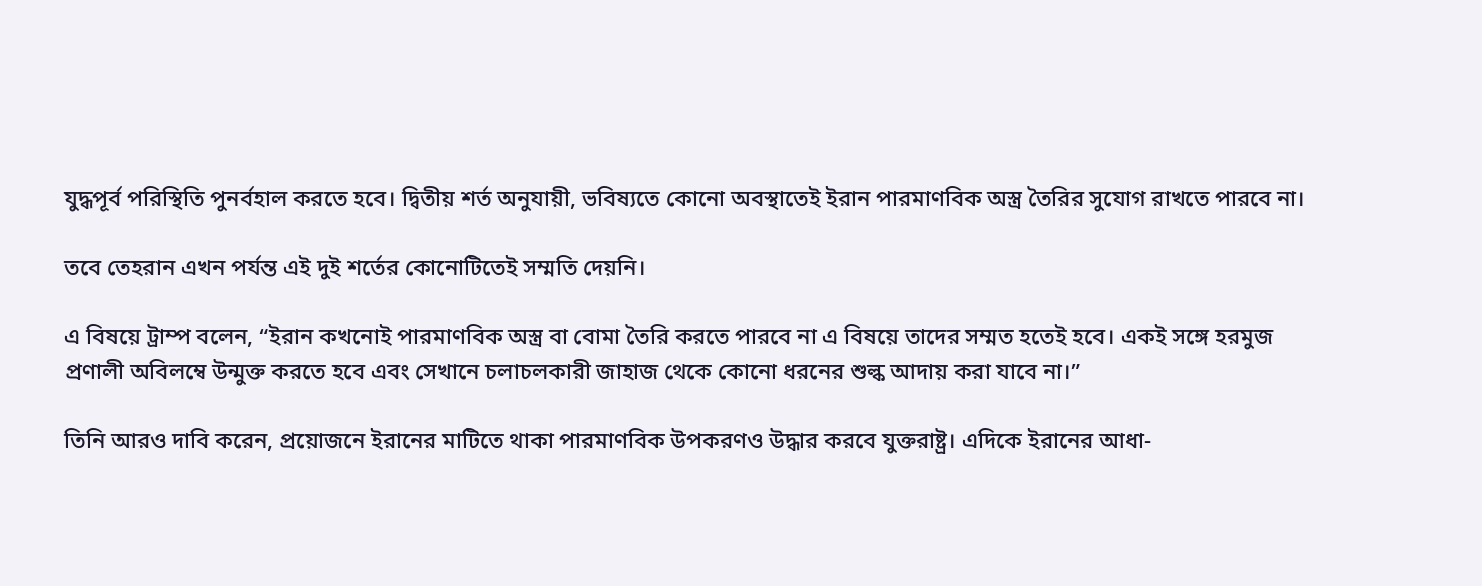যুদ্ধপূর্ব পরিস্থিতি পুনর্বহাল করতে হবে। দ্বিতীয় শর্ত অনুযায়ী, ভবিষ্যতে কোনো অবস্থাতেই ইরান পারমাণবিক অস্ত্র তৈরির সুযোগ রাখতে পারবে না।

তবে তেহরান এখন পর্যন্ত এই দুই শর্তের কোনোটিতেই সম্মতি দেয়নি।

এ বিষয়ে ট্রাম্প বলেন, “ইরান কখনোই পারমাণবিক অস্ত্র বা বোমা তৈরি করতে পারবে না এ বিষয়ে তাদের সম্মত হতেই হবে। একই সঙ্গে হরমুজ প্রণালী অবিলম্বে উন্মুক্ত করতে হবে এবং সেখানে চলাচলকারী জাহাজ থেকে কোনো ধরনের শুল্ক আদায় করা যাবে না।”

তিনি আরও দাবি করেন, প্রয়োজনে ইরানের মাটিতে থাকা পারমাণবিক উপকরণও উদ্ধার করবে যুক্তরাষ্ট্র। এদিকে ইরানের আধা-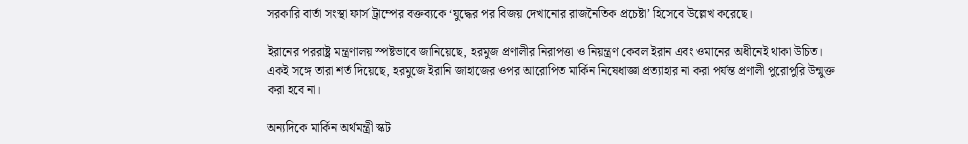সরকারি বার্তা সংস্থা ফার্স ট্রাম্পের বক্তব্যকে ‘যুদ্ধের পর বিজয় দেখানোর রাজনৈতিক প্রচেষ্টা’ হিসেবে উল্লেখ করেছে।

ইরানের পররাষ্ট্র মন্ত্রণালয় স্পষ্টভাবে জানিয়েছে, হরমুজ প্রণালীর নিরাপত্তা ও নিয়ন্ত্রণ কেবল ইরান এবং ওমানের অধীনেই থাকা উচিত। একই সঙ্গে তারা শর্ত দিয়েছে, হরমুজে ইরানি জাহাজের ওপর আরোপিত মার্কিন নিষেধাজ্ঞা প্রত্যাহার না করা পর্যন্ত প্রণালী পুরোপুরি উন্মুক্ত করা হবে না।

অন্যদিকে মার্কিন অর্থমন্ত্রী স্কট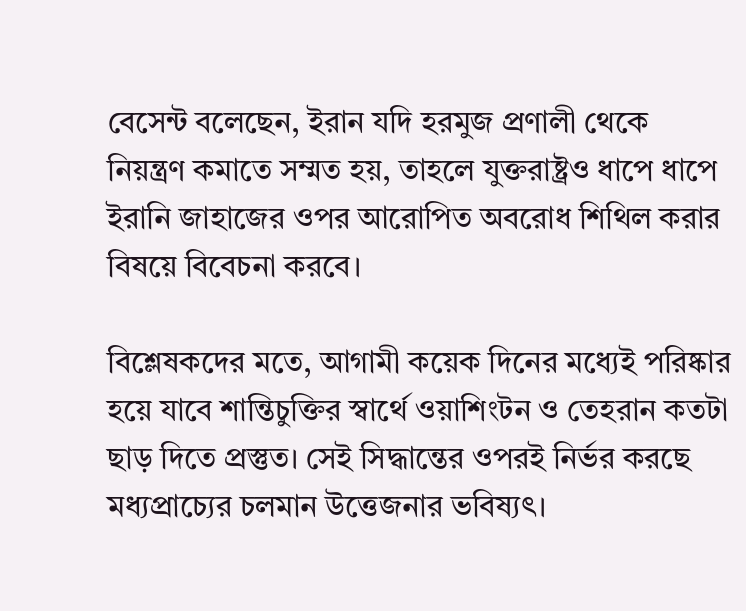বেসেন্ট বলেছেন, ইরান যদি হরমুজ প্রণালী থেকে নিয়ন্ত্রণ কমাতে সম্মত হয়, তাহলে যুক্তরাষ্ট্রও ধাপে ধাপে ইরানি জাহাজের ওপর আরোপিত অবরোধ শিথিল করার বিষয়ে বিবেচনা করবে।

বিশ্লেষকদের মতে, আগামী কয়েক দিনের মধ্যেই পরিষ্কার হয়ে যাবে শান্তিচুক্তির স্বার্থে ওয়াশিংটন ও তেহরান কতটা ছাড় দিতে প্রস্তুত। সেই সিদ্ধান্তের ওপরই নির্ভর করছে মধ্যপ্রাচ্যের চলমান উত্তেজনার ভবিষ্যৎ।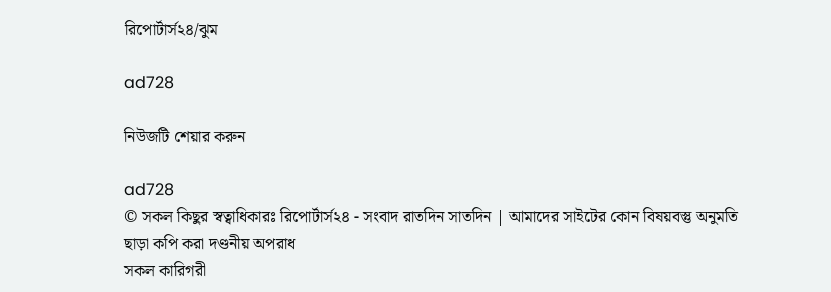রিপোর্টার্স২৪/ঝুম

ad728

নিউজটি শেয়ার করুন

ad728
© সকল কিছুর স্বত্বাধিকারঃ রিপোর্টার্স২৪ - সংবাদ রাতদিন সাতদিন | আমাদের সাইটের কোন বিষয়বস্তু অনুমতি ছাড়া কপি করা দণ্ডনীয় অপরাধ
সকল কারিগরী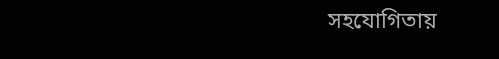সহযোগিতায়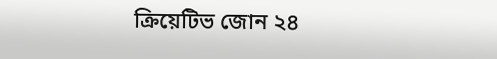ক্রিয়েটিভ জোন ২৪